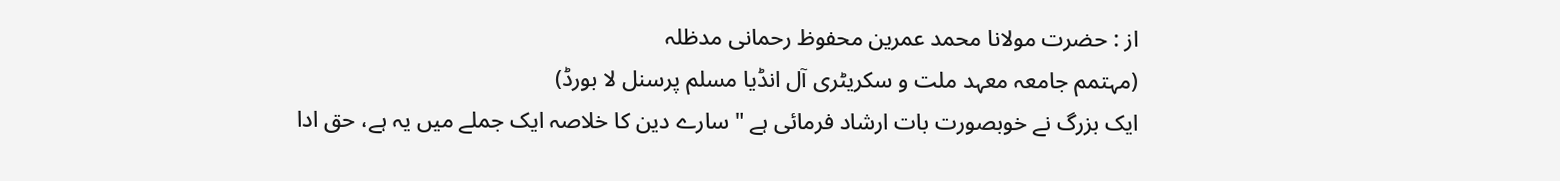از : حضرت مولانا محمد عمرین محفوظ رحمانی مدظلہ
(مہتمم جامعہ معہد ملت و سکریٹری آل انڈیا مسلم پرسنل لا بورڈ)
ایک بزرگ نے خوبصورت بات ارشاد فرمائی ہے " سارے دین کا خلاصہ ایک جملے میں یہ ہے، حق ادا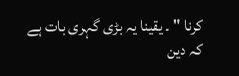کرنا " ۔ یقینا یہ بڑی گہری بات ہے کہ دین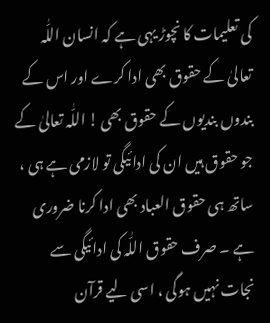کی تعلیمات کا نچوڑ یہی ہے کہ انسان اللّٰہ تعالیٰ کے حقوق بھی ادا کرے اور اس کے بندوں بندیوں کے حقوق بھی ! اللّٰہ تعالیٰ کے جو حقوق ہیں ان کی ادائیگی تو لازمی ہے ہی ، ساتھ ہی حقوق العباد بھی ادا کرنا ضروری ہے ۔ صرف حقوق اللّٰہ کی ادائیگی سے نجات نہیں ہوگی ، اسی لیے قرآن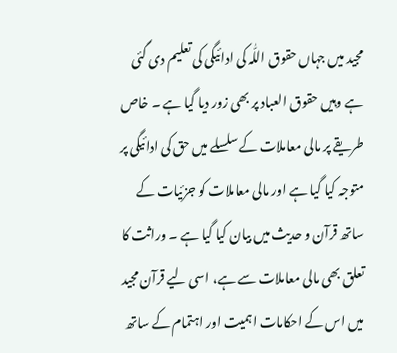مجید میں جہاں حقوق اللّٰہ کی ادائیگی کی تعلیم دی گئی ہے وہیں حقوق العباد پر بھی زور دیا گیا ہے ۔ خاص طریقے پر مالی معاملات کے سلسلے میں حق کی ادائیگی پر متوجہ کیا گیا ہے اور مالی معاملات کو جزئیات کے ساتھ قرآن و حدیث میں بیان کیا گیا ہے ۔ وراثت کا تعلق بھی مالی معاملات سے ہے، اسی لیے قرآن مجید میں اس کے احکامات اہمیت اور اہتمام کے ساتھ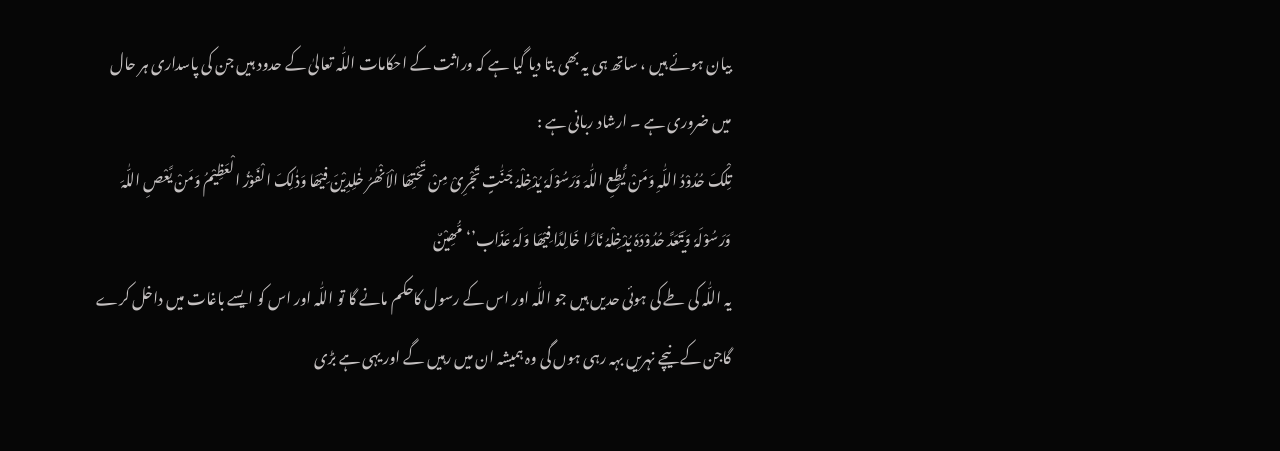بیان ہوئے ہیں ، ساتھ ہی یہ بھی بتا دیا گیا ہے کہ وراثت کے احکامات اللّٰہ تعالیٰ کے حدود ہیں جن کی پاسداری ہر حال میں ضروری ہے ۔ ارشاد ربانی ہے :
تِلْکَ حُدُوْدُ اللّٰہِ وَمَنْ یُّطِعِ اللّٰہَ وَرَسُوْلَہٗ یُدْخِلْہُ جَنّٰتٍ تَجْرِیْ مِنْ تَحْتِھَا الْاَنْھٰرُ خٰلِدِیْنَ فِیْھَا وَذٰلِکَ الْفَوْزُ الْعَظِیْمُ وَمَنْ یَّعْصِ اللّٰہَ وَرَسُوْلَہٗ وَیَتَعَدَّ حُدُوْدَہٗ یُدْخِلْہُ نَارًا خَالِدًا فِیْھَا وَلَہٗ عَذَاب’‘مُّھِیْنٌ
یہ اللّٰہ کی طے کی ہوئی حدیں ہیں جو اللّٰہ اور اس کے رسول کاحکم مانے گا تو اللّٰہ اور اس کو ایسے باغات میں داخل کرے گاجن کے نیچے نہریں بہہ رہی ہوں گی وہ ہمیشہ ان میں رہیں گے اور یہی ہے بڑی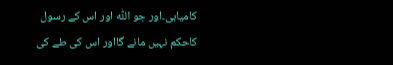کامیابی۔اور جو اللّٰہ اور اس کے رسول کاحکم نہیں مانے گااور اس کی طے کی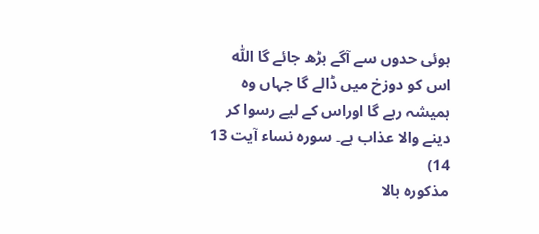ہوئی حدوں سے آگے بڑھ جائے گا اللّٰہ اس کو دوزخ میں ڈالے گا جہاں وہ ہمیشہ رہے گا اوراس کے لیے رسوا کر دینے والا عذاب ہے۔ سورہ نساء آیت 13 14)
مذکورہ بالا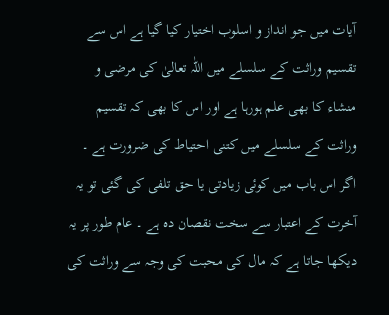آیات میں جو انداز و اسلوب اختیار کیا گیا ہے اس سے تقسیم وراثت کے سلسلے میں اللّٰہ تعالیٰ کی مرضی و منشاء کا بھی علم ہورہا ہے اور اس کا بھی کہ تقسیم وراثت کے سلسلے میں کتنی احتیاط کی ضرورت ہے ۔ اگر اس باب میں کوئی زیادتی یا حق تلفی کی گئی تو یہ آخرت کے اعتبار سے سخت نقصان دہ ہے ۔ عام طور پر یہ دیکھا جاتا ہے کہ مال کی محبت کی وجہ سے وراثت کی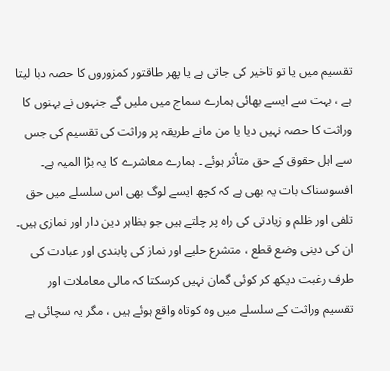تقسیم میں یا تو تاخیر کی جاتی ہے یا پھر طاقتور کمزوروں کا حصہ دبا لیتا ہے ، بہت سے ایسے بھائی ہمارے سماج میں ملیں گے جنہوں نے بہنوں کا وراثت کا حصہ نہیں دیا یا من مانے طریقہ پر وراثت کی تقسیم کی جس سے اہل حقوق کے حق متأثر ہوئے ۔ ہمارے معاشرے کا یہ بڑا المیہ ہے۔ افسوسناک بات یہ بھی ہے کہ کچھ ایسے لوگ بھی اس سلسلے میں حق تلفی اور ظلم و زیادتی کی راہ پر چلتے ہیں جو بظاہر دین دار اور نمازی ہیں۔ ان کی دینی وضع قطع ، متشرع حلیے اور نماز کی پابندی اور عبادت کی طرف رغبت دیکھ کر کوئی گمان نہیں کرسکتا کہ مالی معاملات اور تقسیم وراثت کے سلسلے میں وہ کوتاہ واقع ہوئے ہیں ، مگر یہ سچائی ہے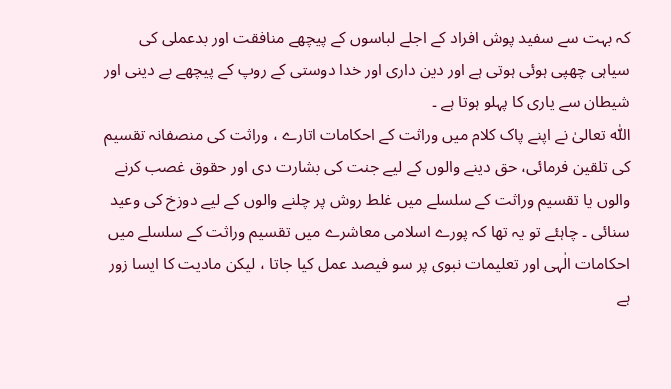کہ بہت سے سفید پوش افراد کے اجلے لباسوں کے پیچھے منافقت اور بدعملی کی سیاہی چھپی ہوئی ہوتی ہے اور دین داری اور خدا دوستی کے روپ کے پیچھے بے دینی اور شیطان سے یاری کا پہلو ہوتا ہے ۔
اللّٰہ تعالیٰ نے اپنے پاک کلام میں وراثت کے احکامات اتارے ، وراثت کی منصفانہ تقسیم کی تلقین فرمائی، حق دینے والوں کے لیے جنت کی بشارت دی اور حقوق غصب کرنے والوں یا تقسیم وراثت کے سلسلے میں غلط روش پر چلنے والوں کے لیے دوزخ کی وعید سنائی ۔ چاہئے تو یہ تھا کہ پورے اسلامی معاشرے میں تقسیم وراثت کے سلسلے میں احکامات الٰہی اور تعلیمات نبوی پر سو فیصد عمل کیا جاتا ، لیکن مادیت کا ایسا زور ہے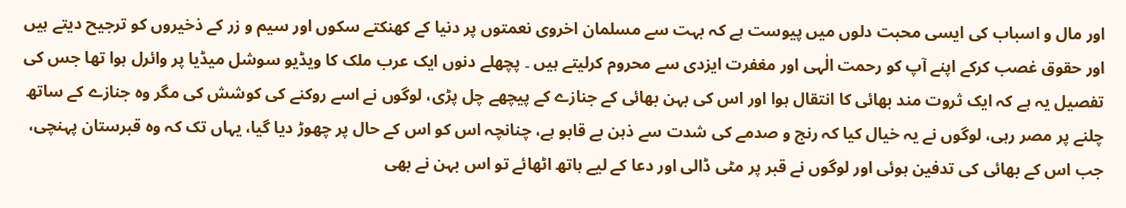اور مال و اسباب کی ایسی محبت دلوں میں پیوست ہے کہ بہت سے مسلمان اخروی نعمتوں پر دنیا کے کھنکتے سکوں اور سیم و زر کے ذخیروں کو ترجیح دیتے ہیں اور حقوق غصب کرکے اپنے آپ کو رحمت الٰہی اور مغفرت ایزدی سے محروم کرلیتے ہیں ۔ پچھلے دنوں ایک عرب ملک کا ویڈیو سوشل میڈیا پر وائرل ہوا تھا جس کی تفصیل یہ ہے کہ ایک ثروت مند بھائی کا انتقال ہوا اور اس کی بہن بھائی کے جنازے کے پیچھے چل پڑی، لوگوں نے اسے روکنے کی کوشش کی مگر وہ جنازے کے ساتھ چلنے پر مصر رہی، لوگوں نے یہ خیال کیا کہ رنج و صدمے کی شدت سے ذہن بے قابو ہے، چنانچہ اس کو اس کے حال پر چھوڑ دیا گیا، یہاں تک کہ وہ قبرستان پہنچی، جب اس کے بھائی کی تدفین ہوئی اور لوگوں نے قبر پر مٹی ڈالی اور دعا کے لیے ہاتھ اٹھائے تو اس بہن نے بھی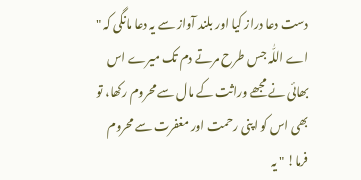دست دعا دراز کیا اور بلند آواز سے یہ دعا مانگی کہ " اے اللّٰہ جس طرح مرتے دم تک میرے اس بھائی نے مجھے وراثت کے مال سے محروم رکھا، تو بھی اس کو اپنی رحمت اور مغفرت سے محروم فرما! " یہ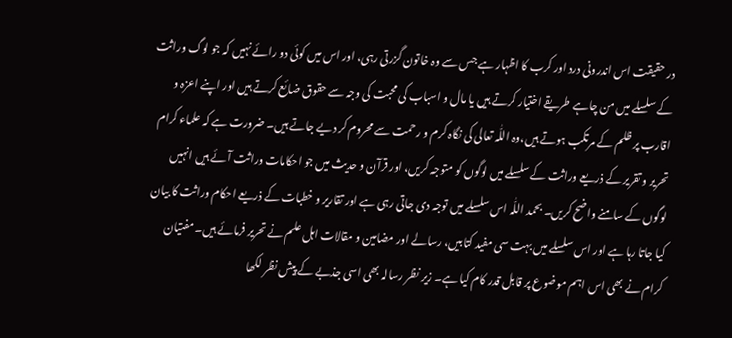در حقیقت اس اندرونی درد اور کرب کا اظہار ہے جس سے وہ خاتون گزرتی رہی، اور اس میں کوئی دو رائے نہیں کہ جو لوگ وراثت کے سلسلے میں من چاہے طریقے اختیار کرتے ہیں یا مال و اسباب کی محبت کی وجہ سے حقوق ضائع کرتے ہیں اور اپنے اعزہ و اقارب پر ظلم کے مرتکب ہوتے ہیں،وہ اللّٰہ تعالی کی نگاہ کرم و رحمت سے محروم کر دیے جاتے ہیں۔ ضرورت ہے کہ علماء کرام تحریر و تقریر کے ذریعے وراثت کے سلسلے میں لوگوں کو متوجہ کریں، اور قرآن و حدیث میں جو احکامات وراثت آئے ہیں انہیں لوگوں کے سامنے واضح کریں۔ بحمد اللّٰہ اس سلسلے میں توجہ دی جاتی رہی ہے اور تقاریر و خطبات کے ذریعے احکام وراثت کا بیان کیا جاتا رہا ہے اور اس سلسلے میں بہت سی مفید کتابیں، رسالے اور مضامین و مقالات اہل علم نے تحریر فرمائے ہیں۔مفتیان کرام نے بھی اس اہم موضوع پر قابل قدر کام کیا ہے۔ زیر نظر رسالہ بھی اسی جذبے کے پیش نظر لکھا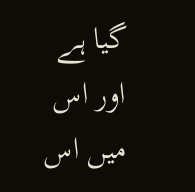گیا ہے اور اس میں اس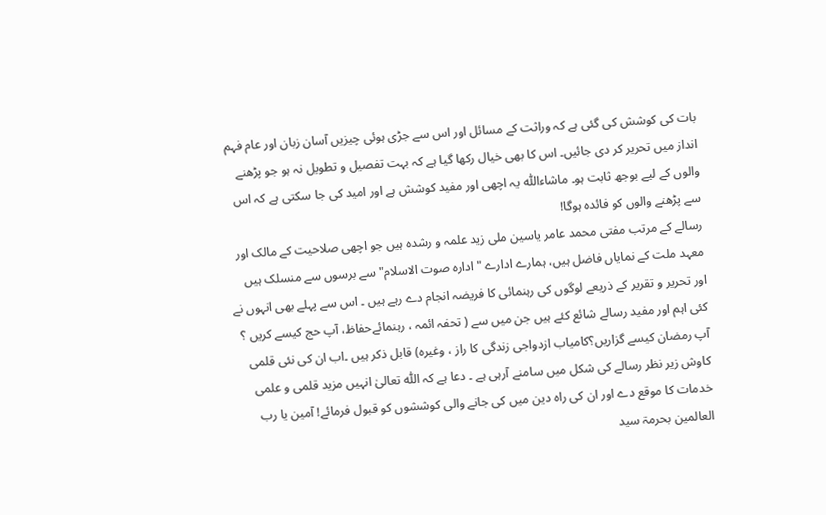بات کی کوشش کی گئی ہے کہ وراثت کے مسائل اور اس سے جڑی ہوئی چیزیں آسان زبان اور عام فہم انداز میں تحریر کر دی جائیں۔ اس کا بھی خیال رکھا گیا ہے کہ بہت تفصیل و تطویل نہ ہو جو پڑھنے والوں کے لیے بوجھ ثابت ہو۔ ماشاءاللّٰہ یہ اچھی اور مفید کوشش ہے اور امید کی جا سکتی ہے کہ اس سے پڑھنے والوں کو فائدہ ہوگا!
رسالے کے مرتب مفتی محمد عامر یاسین ملی زید علمہ و رشدہ ہیں جو اچھی صلاحیت کے مالک اور معہد ملت کے نمایاں فاضل ہیں، ہمارے ادارے " ادارہ صوت الاسلام" سے برسوں سے منسلک ہیں اور تحریر و تقریر کے ذریعے لوگوں کی رہنمائی کا فریضہ انجام دے رہے ہیں ۔ اس سے پہلے بھی انہوں نے کئی اہم اور مفید رسالے شائع کئے ہیں جن میں سے ( تحفہ ائمہ ، رہنمائےحفاظ، آپ حج کیسے کریں ؟ آپ رمضان کیسے گزاریں؟کامیاب ازدواجی زندگی کا راز ، وغیرہ) قابل ذکر ہیں ۔اب ان کی نئی قلمی کاوش زیر نظر رسالے کی شکل میں سامنے آرہی ہے ۔ دعا ہے کہ اللّٰہ تعالیٰ انہیں مزید قلمی و علمی خدمات کا موقع دے اور ان کی راہ دین میں کی جانے والی کوششوں کو قبول فرمائے! آمین یا رب العالمین بحرمۃ سید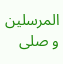المرسلین و صلی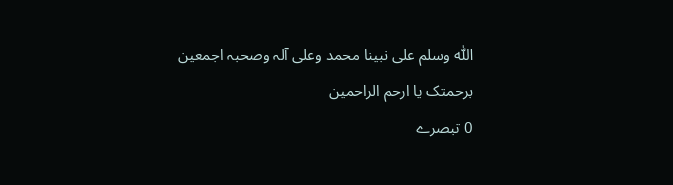اللّٰہ وسلم علی نبینا محمد وعلی آلہ وصحبہ اجمعین برحمتک یا ارحم الراحمین
0 تبصرے